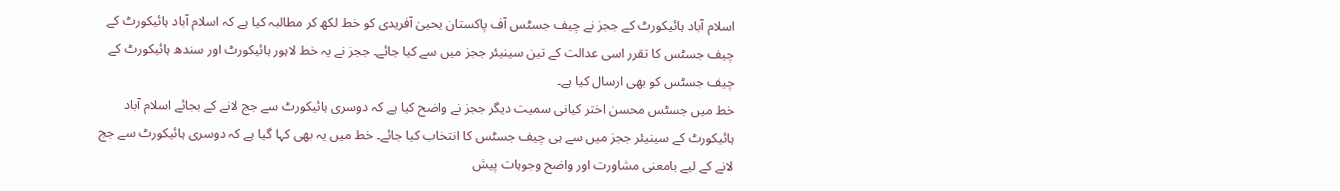اسلام آباد ہائیکورٹ کے ججز نے چیف جسٹس آف پاکستان یحییٰ آفریدی کو خط لکھ کر مطالبہ کیا ہے کہ اسلام آباد ہائیکورٹ کے چیف جسٹس کا تقرر اسی عدالت کے تین سینیئر ججز میں سے کیا جائے۔ ججز نے یہ خط لاہور ہائیکورٹ اور سندھ ہائیکورٹ کے چیف جسٹس کو بھی ارسال کیا ہے۔
خط میں جسٹس محسن اختر کیانی سمیت دیگر ججز نے واضح کیا ہے کہ دوسری ہائیکورٹ سے جج لانے کے بجائے اسلام آباد ہائیکورٹ کے سینیئر ججز میں سے ہی چیف جسٹس کا انتخاب کیا جائے۔ خط میں یہ بھی کہا گیا ہے کہ دوسری ہائیکورٹ سے جج لانے کے لیے بامعنی مشاورت اور واضح وجوہات پیش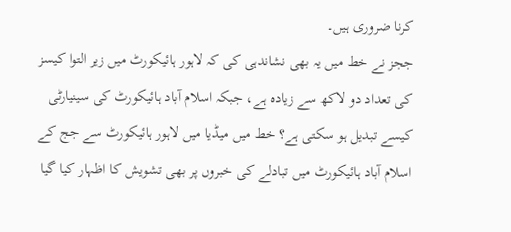کرنا ضروری ہیں۔
ججز نے خط میں یہ بھی نشاندہی کی کہ لاہور ہائیکورٹ میں زیر التوا کیسز کی تعداد دو لاکھ سے زیادہ ہے، جبکہ اسلام آباد ہائیکورٹ کی سینیارٹی کیسے تبدیل ہو سکتی ہے؟ خط میں میڈیا میں لاہور ہائیکورٹ سے جج کے اسلام آباد ہائیکورٹ میں تبادلے کی خبروں پر بھی تشویش کا اظہار کیا گیا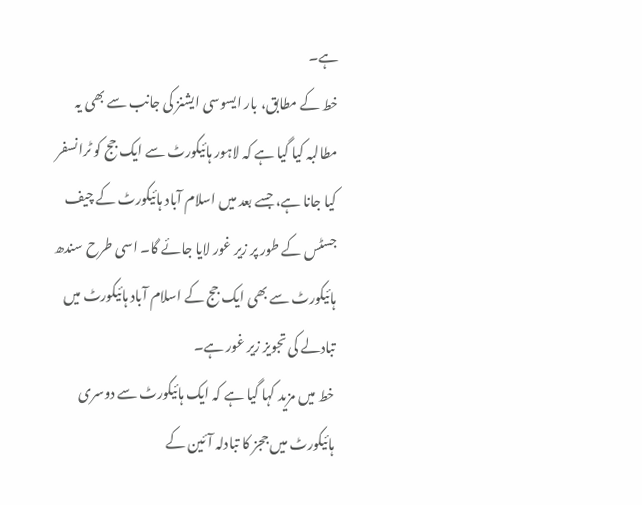ہے۔
خط کے مطابق، بار ایسوسی ایشنز کی جانب سے بھی یہ مطالبہ کیا گیا ہے کہ لاہور ہائیکورٹ سے ایک جج کو ٹرانسفر کیا جانا ہے، جسے بعد میں اسلام آباد ہائیکورٹ کے چیف جسٹس کے طور پر زیر غور لایا جائے گا۔ اسی طرح سندھ ہائیکورٹ سے بھی ایک جج کے اسلام آباد ہائیکورٹ میں تبادلے کی تجویز زیر غور ہے۔
خط میں مزید کہا گیا ہے کہ ایک ہائیکورٹ سے دوسری ہائیکورٹ میں ججز کا تبادلہ آئین کے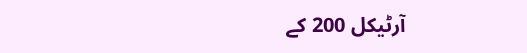آرٹیکل 200 کے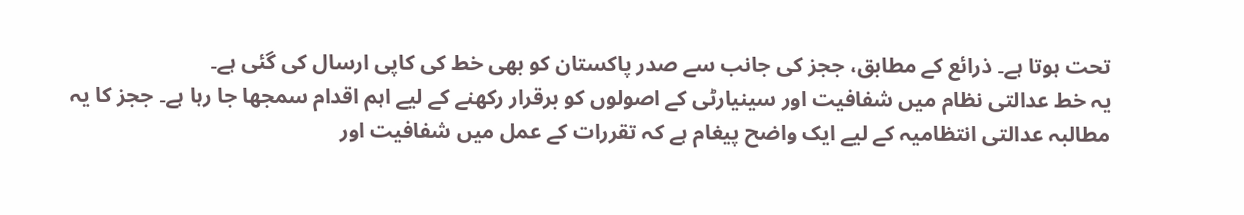تحت ہوتا ہے۔ ذرائع کے مطابق، ججز کی جانب سے صدر پاکستان کو بھی خط کی کاپی ارسال کی گئی ہے۔
یہ خط عدالتی نظام میں شفافیت اور سینیارٹی کے اصولوں کو برقرار رکھنے کے لیے اہم اقدام سمجھا جا رہا ہے۔ ججز کا یہ مطالبہ عدالتی انتظامیہ کے لیے ایک واضح پیغام ہے کہ تقررات کے عمل میں شفافیت اور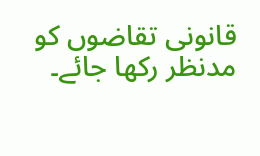قانونی تقاضوں کو مدنظر رکھا جائے۔